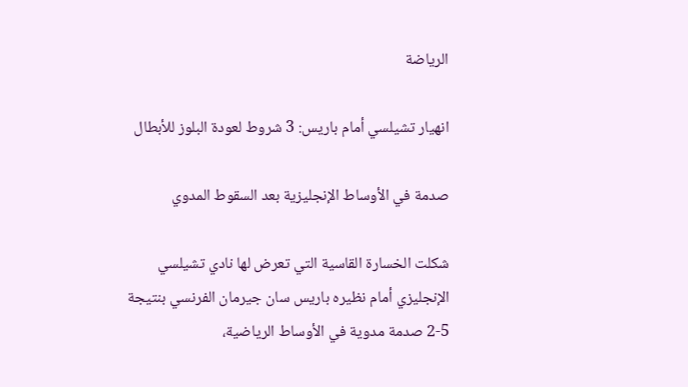الرياضة

انهيار تشيلسي أمام باريس: 3 شروط لعودة البلوز للأبطال

صدمة في الأوساط الإنجليزية بعد السقوط المدوي

شكلت الخسارة القاسية التي تعرض لها نادي تشيلسي الإنجليزي أمام نظيره باريس سان جيرمان الفرنسي بنتيجة 5-2 صدمة مدوية في الأوساط الرياضية،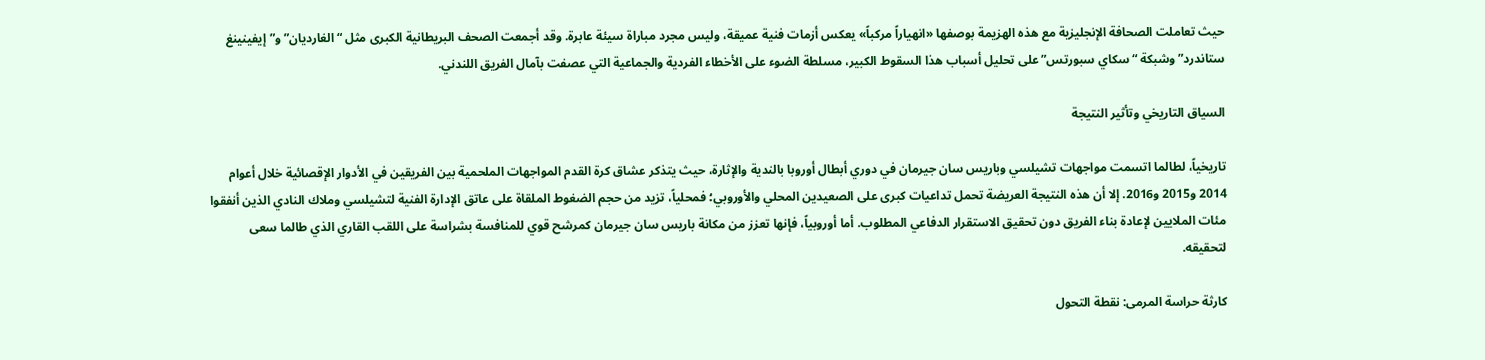حيث تعاملت الصحافة الإنجليزية مع هذه الهزيمة بوصفها «انهياراً مركباً» يعكس أزمات فنية عميقة، وليس مجرد مباراة سيئة عابرة. وقد أجمعت الصحف البريطانية الكبرى مثل “الغارديان” و”إيفينينغ ستاندرد” وشبكة “سكاي سبورتس” على تحليل أسباب هذا السقوط الكبير، مسلطة الضوء على الأخطاء الفردية والجماعية التي عصفت بآمال الفريق اللندني.

السياق التاريخي وتأثير النتيجة

تاريخياً، لطالما اتسمت مواجهات تشيلسي وباريس سان جيرمان في دوري أبطال أوروبا بالندية والإثارة، حيث يتذكر عشاق كرة القدم المواجهات الملحمية بين الفريقين في الأدوار الإقصائية خلال أعوام 2014 و2015 و2016. إلا أن هذه النتيجة العريضة تحمل تداعيات كبرى على الصعيدين المحلي والأوروبي؛ فمحلياً، تزيد من حجم الضغوط الملقاة على عاتق الإدارة الفنية لتشيلسي وملاك النادي الذين أنفقوا مئات الملايين لإعادة بناء الفريق دون تحقيق الاستقرار الدفاعي المطلوب. أما أوروبياً، فإنها تعزز من مكانة باريس سان جيرمان كمرشح قوي للمنافسة بشراسة على اللقب القاري الذي طالما سعى لتحقيقه.

كارثة حراسة المرمى: نقطة التحول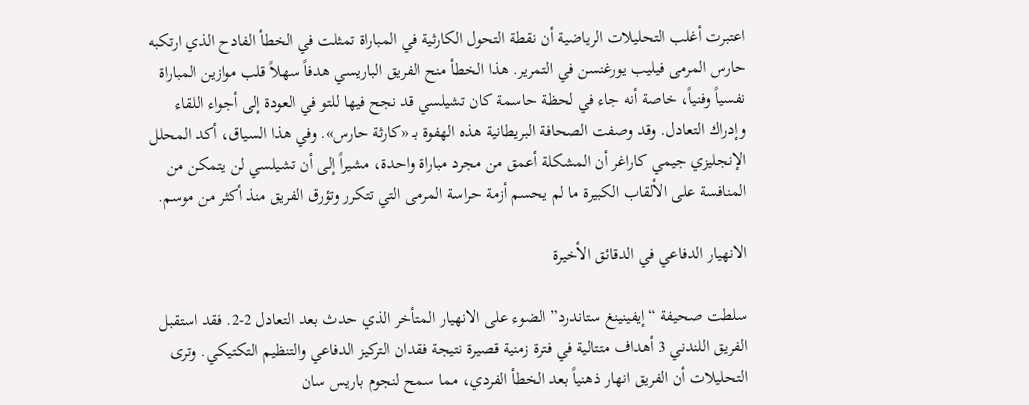اعتبرت أغلب التحليلات الرياضية أن نقطة التحول الكارثية في المباراة تمثلت في الخطأ الفادح الذي ارتكبه حارس المرمى فيليب يورغنسن في التمرير. هذا الخطأ منح الفريق الباريسي هدفاً سهلاً قلب موازين المباراة نفسياً وفنياً، خاصة أنه جاء في لحظة حاسمة كان تشيلسي قد نجح فيها للتو في العودة إلى أجواء اللقاء وإدراك التعادل. وقد وصفت الصحافة البريطانية هذه الهفوة بـ «كارثة حارس». وفي هذا السياق، أكد المحلل الإنجليزي جيمي كاراغر أن المشكلة أعمق من مجرد مباراة واحدة، مشيراً إلى أن تشيلسي لن يتمكن من المنافسة على الألقاب الكبيرة ما لم يحسم أزمة حراسة المرمى التي تتكرر وتؤرق الفريق منذ أكثر من موسم.

الانهيار الدفاعي في الدقائق الأخيرة

سلطت صحيفة “إيفينينغ ستاندرد” الضوء على الانهيار المتأخر الذي حدث بعد التعادل 2-2. فقد استقبل الفريق اللندني 3 أهداف متتالية في فترة زمنية قصيرة نتيجة فقدان التركيز الدفاعي والتنظيم التكتيكي. وترى التحليلات أن الفريق انهار ذهنياً بعد الخطأ الفردي، مما سمح لنجوم باريس سان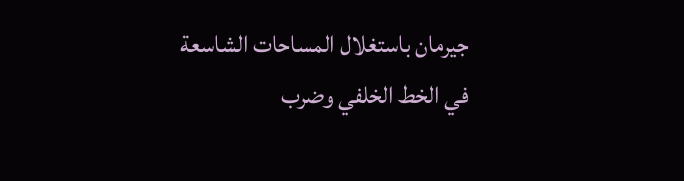جيرمان باستغلال المساحات الشاسعة في الخط الخلفي وضرب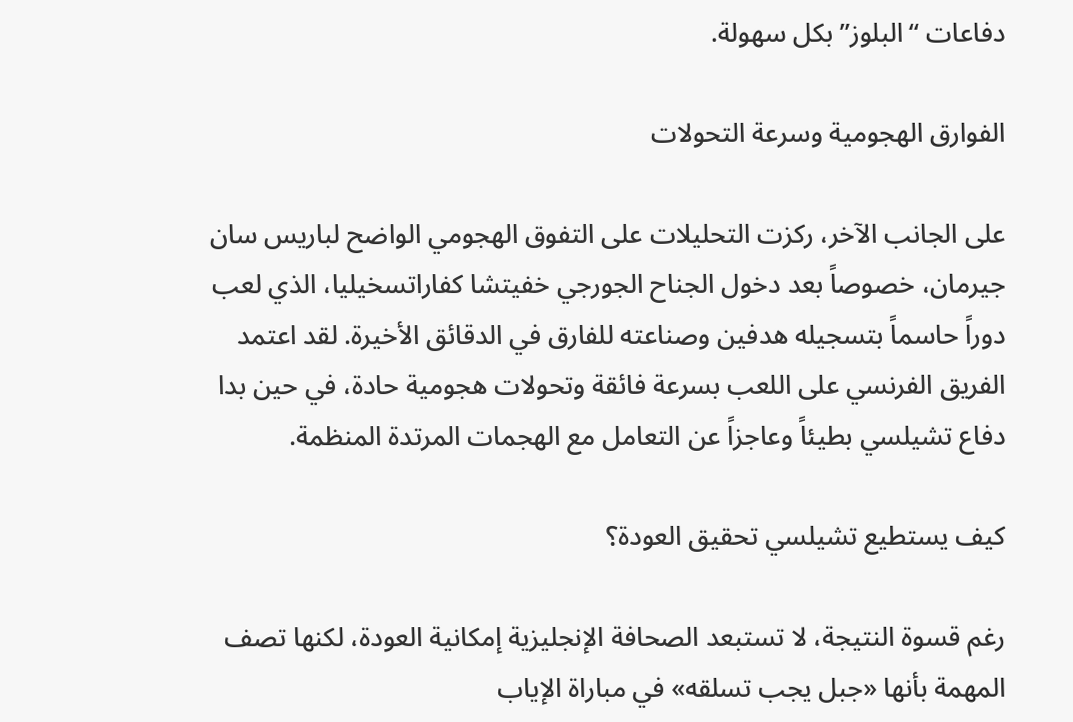دفاعات “البلوز” بكل سهولة.

الفوارق الهجومية وسرعة التحولات

على الجانب الآخر، ركزت التحليلات على التفوق الهجومي الواضح لباريس سان جيرمان، خصوصاً بعد دخول الجناح الجورجي خفيتشا كفاراتسخيليا، الذي لعب دوراً حاسماً بتسجيله هدفين وصناعته للفارق في الدقائق الأخيرة. لقد اعتمد الفريق الفرنسي على اللعب بسرعة فائقة وتحولات هجومية حادة، في حين بدا دفاع تشيلسي بطيئاً وعاجزاً عن التعامل مع الهجمات المرتدة المنظمة.

كيف يستطيع تشيلسي تحقيق العودة؟

رغم قسوة النتيجة، لا تستبعد الصحافة الإنجليزية إمكانية العودة، لكنها تصف المهمة بأنها «جبل يجب تسلقه» في مباراة الإياب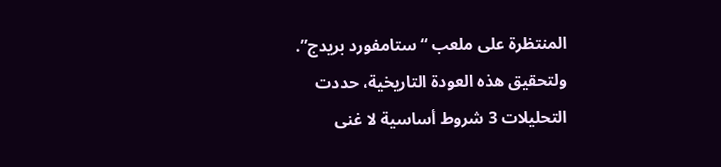المنتظرة على ملعب “ستامفورد بريدج”. ولتحقيق هذه العودة التاريخية، حددت التحليلات 3 شروط أساسية لا غنى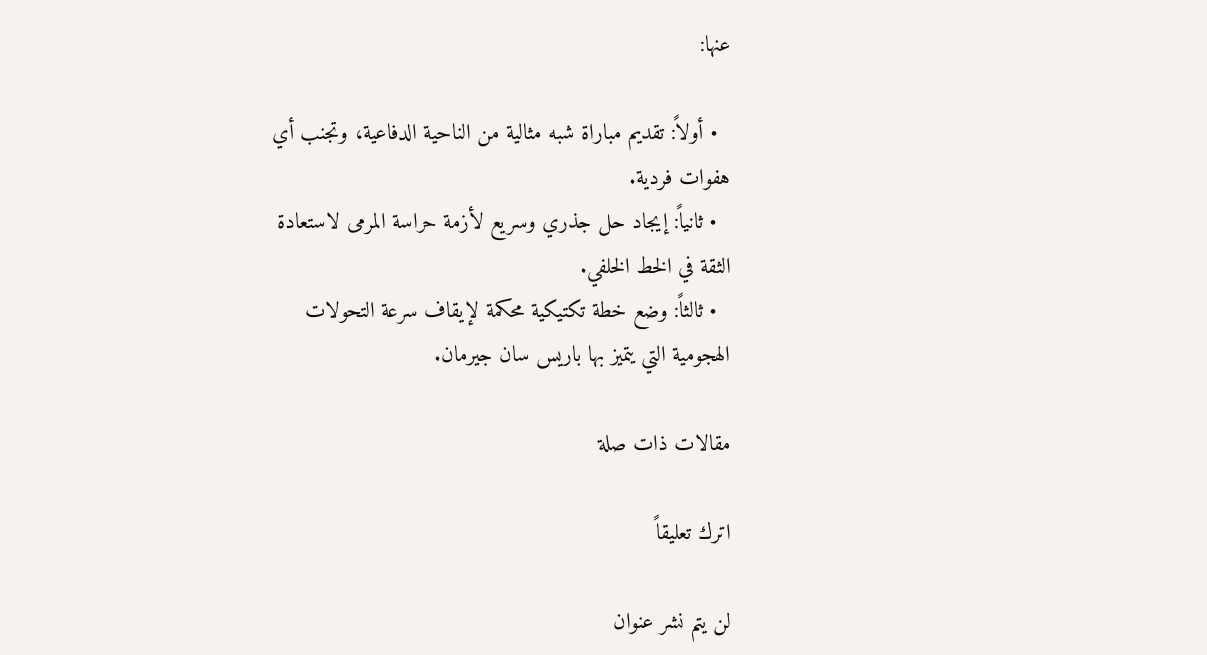عنها:

  • أولاً: تقديم مباراة شبه مثالية من الناحية الدفاعية، وتجنب أي هفوات فردية.
  • ثانياً: إيجاد حل جذري وسريع لأزمة حراسة المرمى لاستعادة الثقة في الخط الخلفي.
  • ثالثاً: وضع خطة تكتيكية محكمة لإيقاف سرعة التحولات الهجومية التي يتميز بها باريس سان جيرمان.

مقالات ذات صلة

اترك تعليقاً

لن يتم نشر عنوان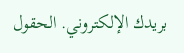بريدك الإلكتروني. الحقول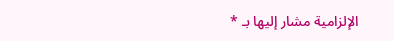الإلزامية مشار إليها بـ *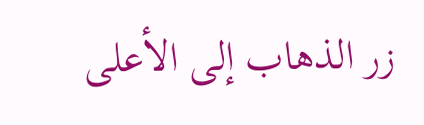زر الذهاب إلى الأعلى